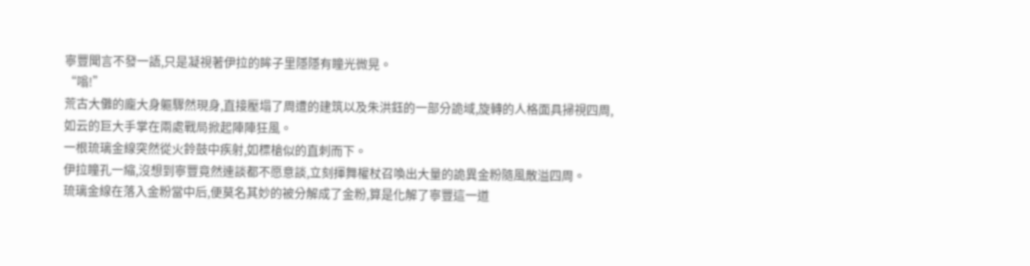寧豐聞言不發一語,只是凝視著伊拉的眸子里隱隱有瞳光微晃。
“嗡!”
荒古大儺的龐大身軀驟然現身,直接壓塌了周遭的建筑以及朱洪鈺的一部分詭域,旋轉的人格面具掃視四周,如云的巨大手掌在兩處戰局掀起陣陣狂風。
一根琉璃金線突然從火鈴鼓中疾射,如標槍似的直刺而下。
伊拉瞳孔一縮,沒想到寧豐竟然連談都不愿意談,立刻揮舞權杖召喚出大量的詭異金粉隨風散溢四周。
琉璃金線在落入金粉當中后,便莫名其妙的被分解成了金粉,算是化解了寧豐這一道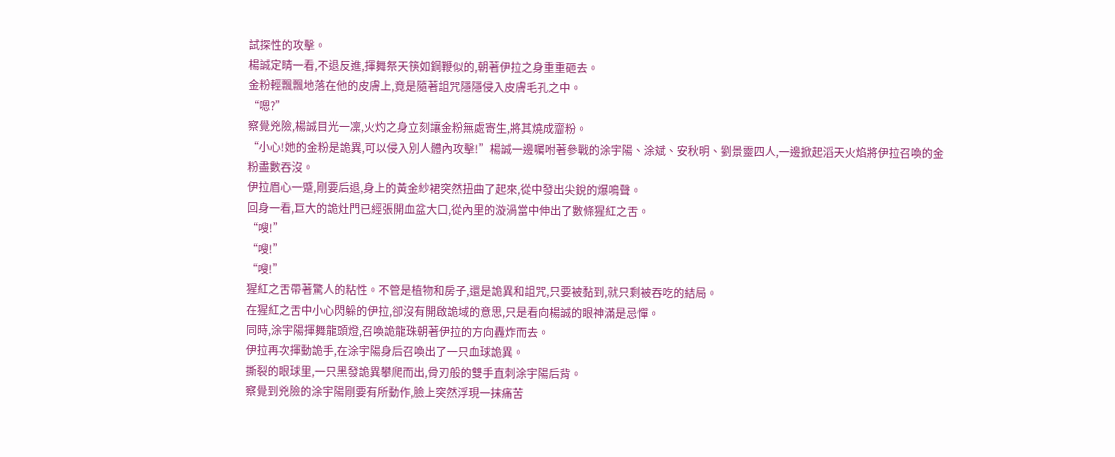試探性的攻擊。
楊誠定睛一看,不退反進,揮舞祭天筷如鋼鞭似的,朝著伊拉之身重重砸去。
金粉輕飄飄地落在他的皮膚上,竟是隨著詛咒隱隱侵入皮膚毛孔之中。
“嗯?”
察覺兇險,楊誠目光一凜,火灼之身立刻讓金粉無處寄生,將其燒成齏粉。
“小心!她的金粉是詭異,可以侵入別人體內攻擊!”楊誠一邊囑咐著參戰的涂宇陽、涂斌、安秋明、劉景靈四人,一邊掀起滔天火焰將伊拉召喚的金粉盡數吞沒。
伊拉眉心一蹙,剛要后退,身上的黃金紗裙突然扭曲了起來,從中發出尖銳的爆鳴聲。
回身一看,巨大的詭灶門已經張開血盆大口,從內里的漩渦當中伸出了數條猩紅之舌。
“嗖!”
“嗖!”
“嗖!”
猩紅之舌帶著驚人的粘性。不管是植物和房子,還是詭異和詛咒,只要被黏到,就只剩被吞吃的結局。
在猩紅之舌中小心閃躲的伊拉,卻沒有開啟詭域的意思,只是看向楊誠的眼神滿是忌憚。
同時,涂宇陽揮舞龍頭燈,召喚詭龍珠朝著伊拉的方向轟炸而去。
伊拉再次揮動詭手,在涂宇陽身后召喚出了一只血球詭異。
撕裂的眼球里,一只黑發詭異攀爬而出,骨刃般的雙手直刺涂宇陽后背。
察覺到兇險的涂宇陽剛要有所動作,臉上突然浮現一抹痛苦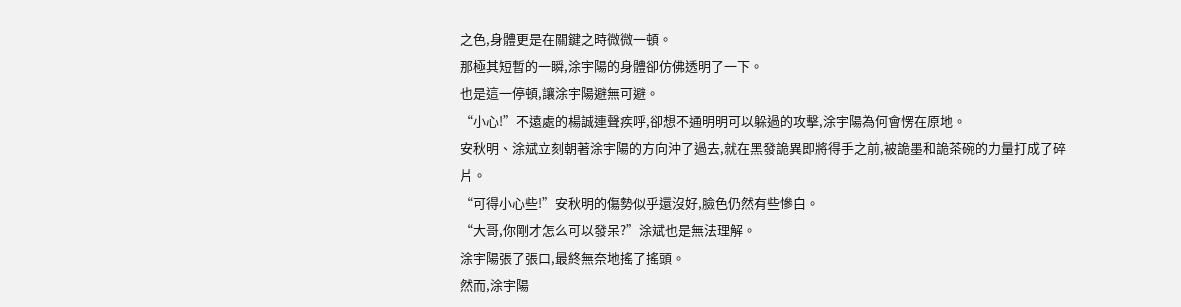之色,身體更是在關鍵之時微微一頓。
那極其短暫的一瞬,涂宇陽的身體卻仿佛透明了一下。
也是這一停頓,讓涂宇陽避無可避。
“小心!”不遠處的楊誠連聲疾呼,卻想不通明明可以躲過的攻擊,涂宇陽為何會愣在原地。
安秋明、涂斌立刻朝著涂宇陽的方向沖了過去,就在黑發詭異即將得手之前,被詭墨和詭茶碗的力量打成了碎片。
“可得小心些!”安秋明的傷勢似乎還沒好,臉色仍然有些慘白。
“大哥,你剛才怎么可以發呆?”涂斌也是無法理解。
涂宇陽張了張口,最終無奈地搖了搖頭。
然而,涂宇陽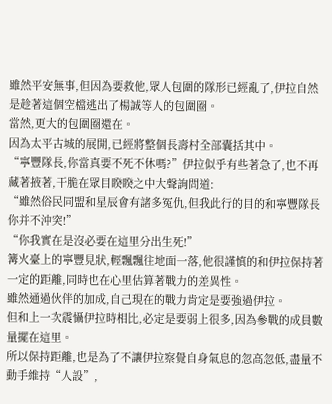雖然平安無事,但因為要救他,眾人包圍的隊形已經亂了,伊拉自然是趁著這個空檔逃出了楊誠等人的包圍圈。
當然,更大的包圍圈還在。
因為太平古城的展開,已經將整個長壽村全部囊括其中。
“寧豐隊長,你當真要不死不休嗎?”伊拉似乎有些著急了,也不再藏著掖著,干脆在眾目睽睽之中大聲詢問道:
“雖然俗民同盟和星辰會有諸多冤仇,但我此行的目的和寧豐隊長你并不沖突!”
“你我實在是沒必要在這里分出生死!”
篝火臺上的寧豐見狀,輕飄飄往地面一落,他很謹慎的和伊拉保持著一定的距離,同時也在心里估算著戰力的差異性。
雖然通過伙伴的加成,自己現在的戰力肯定是要強過伊拉。
但和上一次震懾伊拉時相比,必定是要弱上很多,因為參戰的成員數量擺在這里。
所以保持距離,也是為了不讓伊拉察覺自身氣息的忽高忽低,盡量不動手維持“人設”,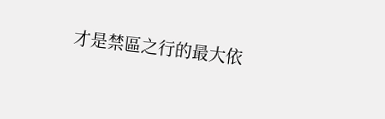才是禁區之行的最大依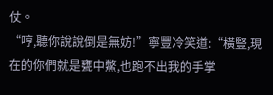仗。
“哼,聽你說說倒是無妨!”寧豐冷笑道:“橫豎,現在的你們就是甕中鱉,也跑不出我的手掌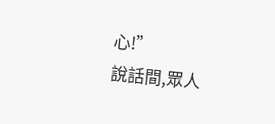心!”
說話間,眾人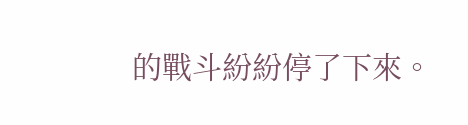的戰斗紛紛停了下來。